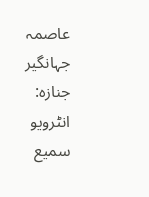عاصمہ جہانگیر جنازہ: انٹرویو سمیع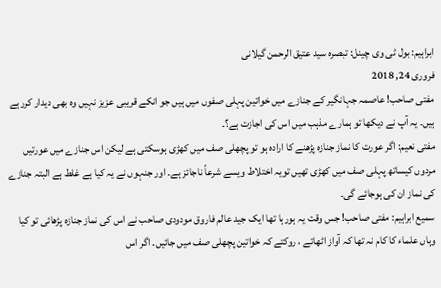ابراہیم: بول ٹی وی چینل: تبصرہ سید عتیق الرحمن گیلانی
فروری 24, 2018
مفتی صاحب! عاصمہ جہانگیر کے جنازے میں خواتین پہلی صفوں میں ہیں جو انکے قریبی عزیز نہیں وہ بھی دیدار کررہے ہیں۔ یہ آپ نے دیکھا تو ہمارے مذہب میں اس کی اجازت ہے؟۔
مفتی نعیم: اگر عورت کا نماز جنازہ پڑھنے کا ارادہ ہو تو پچھلی صف میں کھڑی ہوسکتی ہے لیکن اس جنازے میں عورتیں مردوں کیساتھ پہلی صف میں کھڑی تھیں تویہ اختلاط ویسے شرعاً ناجائز ہے۔ اور جنہوں نے یہ کیا ہے غلط ہے البتہ جنازے کی نماز ان کی ہوجائے گی۔
سمیع ابراہیم: مفتی صاحب! جس وقت یہ ہورہا تھا ایک جید عالم فاروق مودودی صاحب نے اس کی نماز جنازہ پڑھائی تو کیا وہاں علماء کا کام نہ تھا کہ آواز اٹھاتے ، روکتے کہ خواتین پچھلی صف میں جائیں۔ اگر اس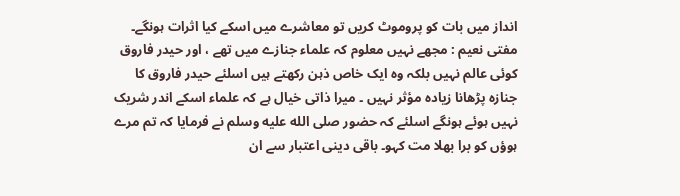انداز میں بات کو پروموٹ کریں تو معاشرے میں اسکے کیا اثرات ہونگے۔
مفتی نعیم : مجھے نہیں معلوم کہ علماء جنازے میں تھے ، اور حیدر فاروق کوئی عالم نہیں بلکہ وہ ایک خاص ذہن رکھتے ہیں اسلئے حیدر فاروق کا جنازہ پڑھانا زیادہ مؤثر نہیں ۔ میرا ذاتی خیال ہے کہ علماء اسکے اندر شریک نہیں ہوئے ہونگے اسلئے کہ حضور صلى الله عليه وسلم نے فرمایا کہ تم مرے ہوؤں کو برا بھلا مت کہو۔ باقی دینی اعتبار سے ان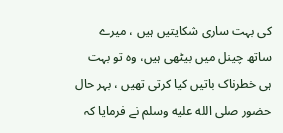کی بہت ساری شکایتیں ہیں ، میرے ساتھ چینل میں بیٹھی ہیں، وہ تو بہت ہی خطرناک باتیں کیا کرتی تھیں ، بہر حال حضور صلى الله عليه وسلم نے فرمایا کہ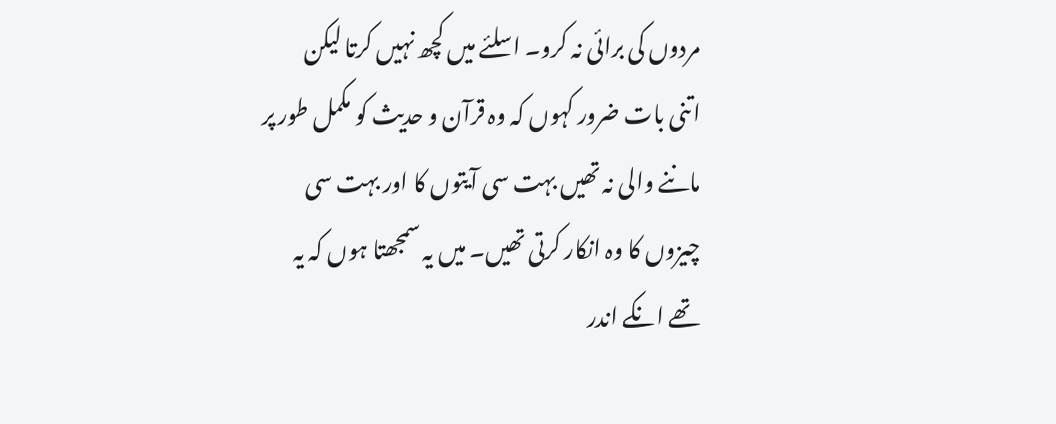مردوں کی برائی نہ کرو۔ اسلئے میں کچھ نہیں کرتا لیکن اتنی بات ضرور کہوں کہ وہ قرآن و حدیث کو مکمل طور پر ماننے والی نہ تھیں بہت سی آیتوں کا اور بہت سی چیزوں کا وہ انکار کرتی تھیں۔ میں یہ سمجھتا ہوں کہ یہ تھے انکے اندر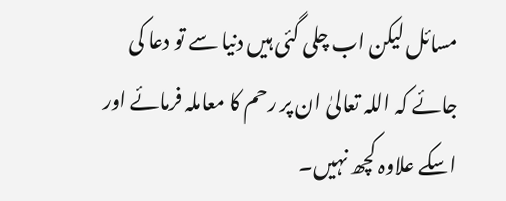مسائل لیکن اب چلی گئی ہیں دنیا سے تو دعا کی جائے کہ اللہ تعالیٰ ان پر رحم کا معاملہ فرمائے اور اسکے علاوہ کچھ نہیں۔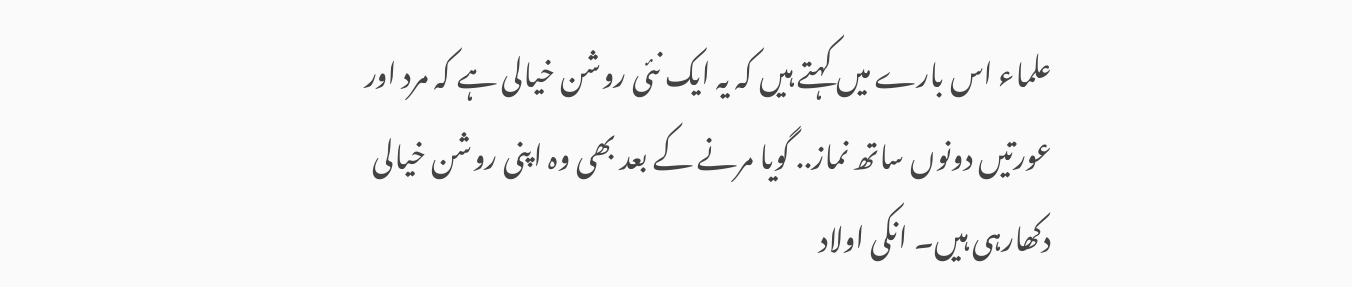علماء اس بارے میں کہتے ہیں کہ یہ ایک نئی روشن خیالی ہے کہ مرد اور عورتیں دونوں ساتھ نماز.. گویا مرنے کے بعد بھی وہ اپنی روشن خیالی دکھارہی ہیں۔ انکی اولاد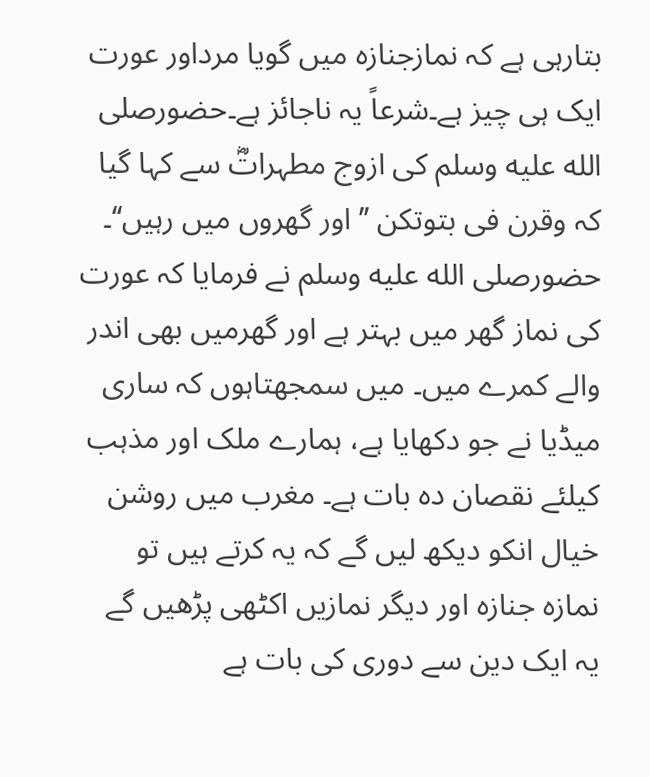بتارہی ہے کہ نمازجنازہ میں گویا مرداور عورت ایک ہی چیز ہے۔شرعاً یہ ناجائز ہے۔حضورصلى الله عليه وسلم کی ازوج مطہراتؓ سے کہا گیا کہ وقرن فی بتوتکن ’’ اور گھروں میں رہیں‘‘۔ حضورصلى الله عليه وسلم نے فرمایا کہ عورت کی نماز گھر میں بہتر ہے اور گھرمیں بھی اندر والے کمرے میں۔ میں سمجھتاہوں کہ ساری میڈیا نے جو دکھایا ہے، ہمارے ملک اور مذہب کیلئے نقصان دہ بات ہے۔ مغرب میں روشن خیال انکو دیکھ لیں گے کہ یہ کرتے ہیں تو نمازہ جنازہ اور دیگر نمازیں اکٹھی پڑھیں گے یہ ایک دین سے دوری کی بات ہے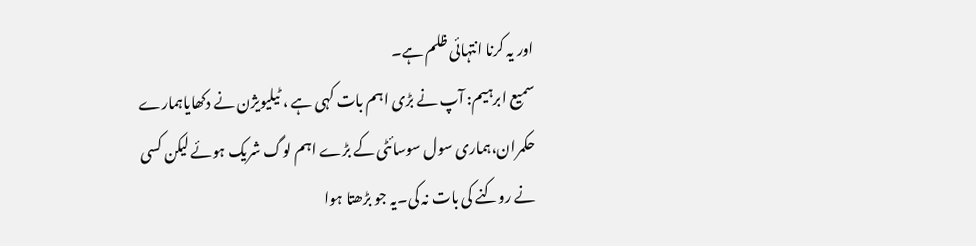اور یہ کرنا انتہائی ظلم ہے۔
سمیع ابرہیم: آپ نے بڑی اہم بات کہی ہے ، ٹیلیویژن نے دکھایاہمارے حکمران،ہماری سول سوسائٹی کے بڑے اہم لوگ شریک ہوئے لیکن کسی نے روکنے کی بات نہ کی۔یہ جو بڑھتا ہوا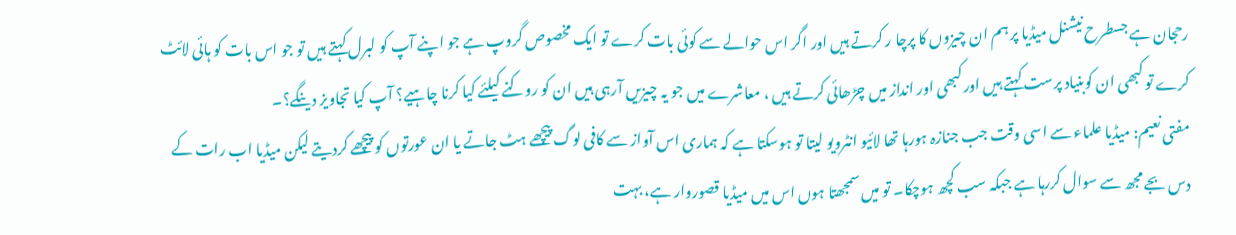رحجان ہے جسطرح نیشنل میڈیا پر ہم ان چیزوں کا پرچا ر کرتے ہیں اور اگر اس حوالے سے کوئی بات کرے تو ایک مخصوص گروپ ہے جو اپنے آپ کو لبرل کہتے ہیں تو جو اس بات کو ہائی لائٹ کرے تو کبھی ان کوبنیاد پرست کہتے ہیں اور کبھی اور انداز میں چڑھائی کرتے ہیں ، معاشرے میں جو یہ چیزیں آرہی ہیں ان کو روکنے کیلئے کیا کرنا چاہیے؟ آپ کیا تجاویز دینگے؟۔
مفتی نعیم: میڈیا علماء سے اسی وقت جب جنازہ ہورہا تھا لائیو انٹرویو لیتا تو ہوسکتا ہے کہ ہماری اس آواز سے کافی لوگ پیچھے ہٹ جاتے یا ان عورتوں کو پیچھے کردیتے لیکن میڈیا اب رات کے دس بجے مجھ سے سوال کررہا ہے جبکہ سب کچھ ہوچکا۔ تو میں سمجھتا ہوں اس میں میڈیا قصوروار ہے، بہت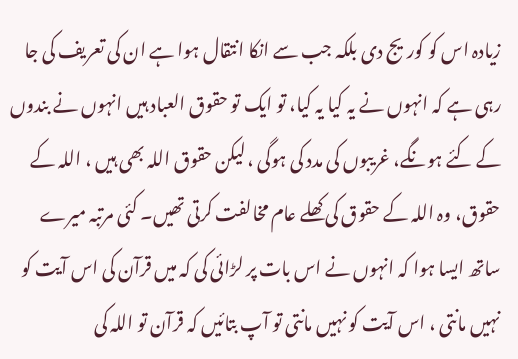زیادہ اس کو کوریج دی بلکہ جب سے انکا انتقال ہوا ہے ان کی تعریف کی جا رہی ہے کہ انہوں نے یہ کیا یہ کیا، تو ایک تو حقوق العباد ہیں انہوں نے بندوں کے کئے ہونگے، غریبوں کی مدد کی ہوگی ، لیکن حقوق اللہ بھی ہیں ، اللہ کے حقوق، وہ اللہ کے حقوق کی کھلے عام مخالفت کرتی تھیں۔ کئی مرتبہ میرے ساتھ ایسا ہوا کہ انہوں نے اس بات پر لڑائی کی کہ میں قرآن کی اس آیت کو نہیں مانتی ، اس آیت کو نہیں مانتی تو آپ بتائیں کہ قرآن تو اللہ کی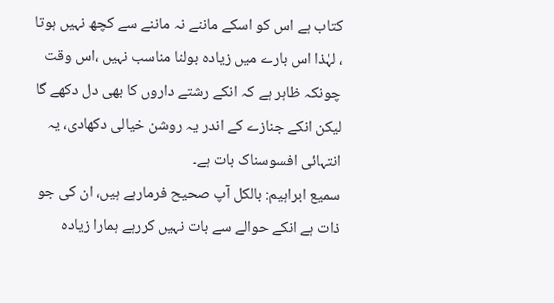کتاب ہے اس کو اسکے ماننے نہ ماننے سے کچھ نہیں ہوتا ، لہٰذا اس بارے میں زیادہ بولنا مناسب نہیں ،اس وقت چونکہ ظاہر ہے کہ انکے رشتے داروں کا بھی دل دکھے گا لیکن انکے جنازے کے اندر یہ روشن خیالی دکھادی، یہ انتہائی افسوسناک بات ہے۔
سمیع ابراہیم: بالکل آپ صحیح فرمارہے ہیں، ان کی جو ذات ہے انکے حوالے سے بات نہیں کررہے ہمارا زیادہ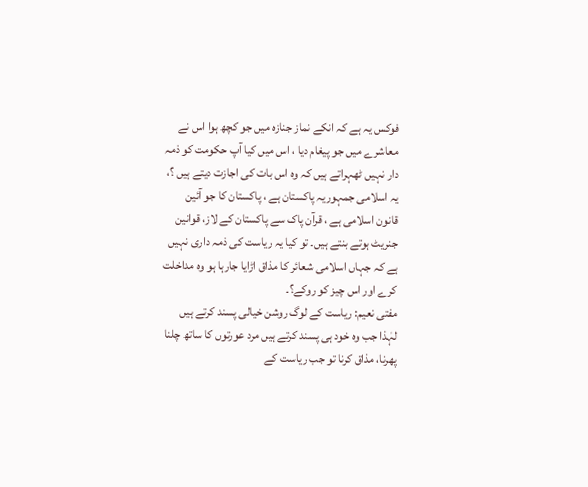فوکس یہ ہے کہ انکے نماز جنازہ میں جو کچھ ہوا اس نے معاشرے میں جو پیغام دیا ، اس میں کیا آپ حکومت کو ذمہ دار نہیں ٹھہراتے ہیں کہ وہ اس بات کی اجازت دیتے ہیں ؟، یہ اسلامی جمہوریہ پاکستان ہے ، پاکستان کا جو آئین قانون اسلامی ہے ، قرآن پاک سے پاکستان کے لاز، قوانین جنریٹ ہوتے بنتے ہیں۔ تو کیا یہ ریاست کی ذمہ داری نہیں ہے کہ جہاں اسلامی شعائر کا مذاق اڑایا جارہا ہو وہ مداخلت کرے اور اس چیز کو روکے؟۔
مفتی نعیم: ریاست کے لوگ روشن خیالی پسند کرتے ہیں لہٰذا جب وہ خود ہی پسند کرتے ہیں مرد عورتوں کا ساتھ چلنا پھرنا، مذاق کرنا تو جب ریاست کے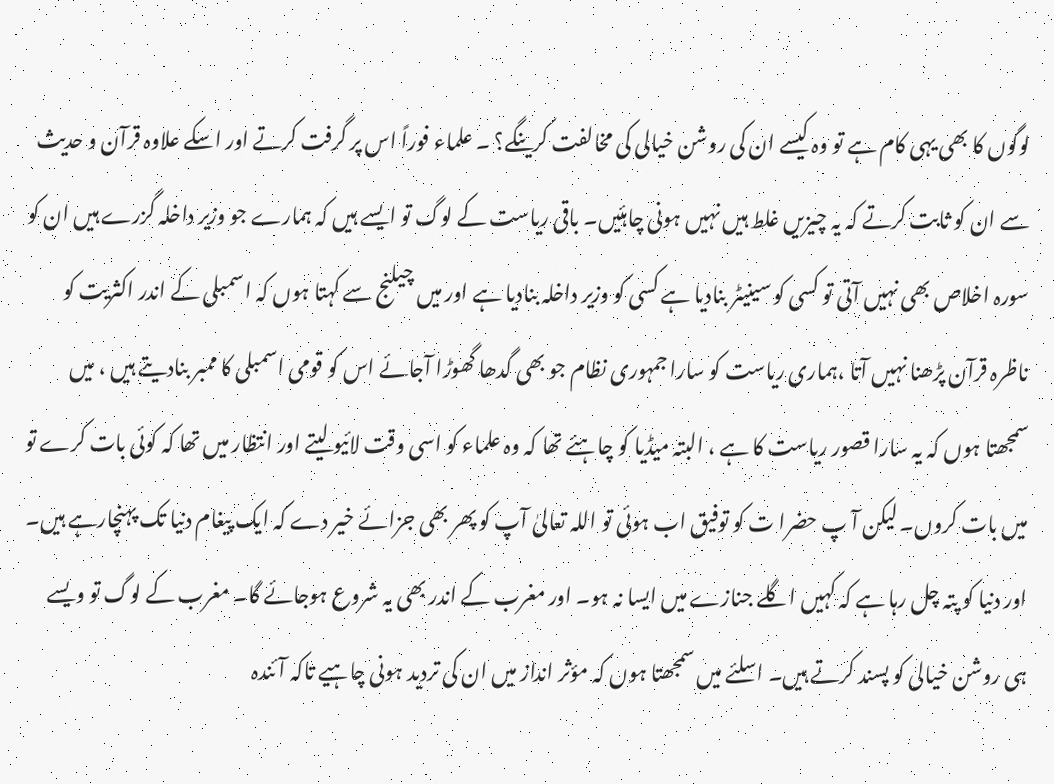لوگوں کا بھی یہی کام ہے تو وہ کیسے ان کی روشن خیالی کی مخالفت کرینگے؟ ۔ علماء فوراً اس پر گرفت کرتے اور اسکے علاوہ قرآن و حدیث سے ان کو ثابت کرتے کہ یہ چیزیں غلط ہیں نہیں ہونی چاہئیں۔ باقی ریاست کے لوگ تو ایسے ہیں کہ ہمارے جو وزیر داخلہ گزرے ہیں ان کو سورہ اخلاص بھی نہیں آتی تو کسی کو سینیٹر بنادیا ہے کسی کو وزیر داخلہ بنادیا ہے اور میں چیلنج سے کہتا ہوں کہ اسمبلی کے اندر اکثریت کو ناظرہ قرآن پڑھنا نہیں آتا ،ہماری ریاست کو سارا جمہوری نظام جو بھی گدھا گھوڑا آجائے اس کو قومی اسمبلی کا ممبر بنادیتے ہیں ، میں سمجھتا ہوں کہ یہ سارا قصور ریاست کا ہے ، البتہ میڈیا کو چاہئے تھا کہ وہ علماء کو اسی وقت لائیو لیتے اور انتظار میں تھا کہ کوئی بات کرے تو میں بات کروں۔ لیکن آ پ حضرا ت کو توفیق اب ہوئی تو اللہ تعالیٰ آپ کو پھر بھی جزائے خیر دے کہ ایک پیغام دنیا تک پہنچارہے ہیں۔ اور دنیا کو پتہ چل رہا ہے کہ کہیں اگلے جنازے میں ایسا نہ ہو۔ اور مغرب کے اندر بھی یہ شروع ہوجائے گا۔ مغرب کے لوگ تو ویسے ہی روشن خیالی کو پسند کرتے ہیں۔ اسلئے میں سمجھتا ہوں کہ مؤثر انداز میں ان کی تردید ہونی چاہیے تاکہ آئندہ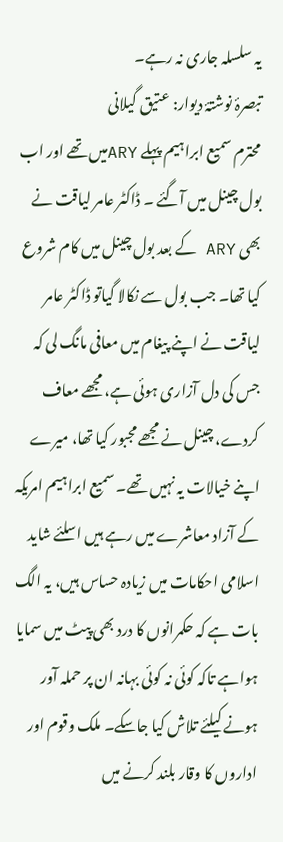یہ سلسلہ جاری نہ رہے۔
تبصرۂ نوشتۂ دیوار: عتیق گیلانی
محترم سمیع ابراہیم پہلے ARYمیں تھے اور اب بول چینل میں آگئے ۔ ڈاکٹر عامر لیاقت نے بھی ARY کے بعد بول چینل میں کام شروع کیا تھا۔ جب بول سے نکالا گیاتو ڈاکٹر عامر لیاقت نے اپنے پیغام میں معافی مانگ لی کہ جس کی دل آزاری ہوئی ہے، مجھے معاف کردے، چینل نے مجھے مجبور کیا تھا، میرے اپنے خیالات یہ نہیں تھے۔ سمیع ابراہیم امریکہ کے آزاد معاشرے میں رہے ہیں اسلئے شاید اسلامی احکامات میں زیادہ حساس ہیں، یہ الگ بات ہے کہ حکمرانوں کا درد بھی پیٹ میں سمایا ہواہے تاکہ کوئی نہ کوئی بہانہ ان پر حملہ آور ہونے کیلئے تلاش کیا جاسکے۔ ملک وقوم اور اداروں کا وقار بلند کرنے میں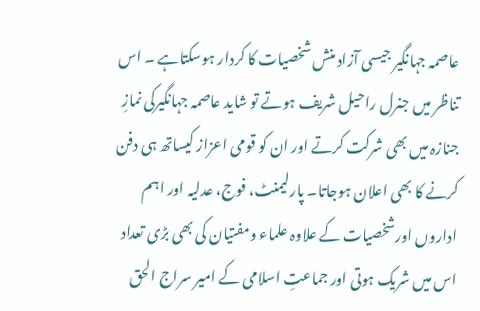عاصمہ جہانگیر جیسی آزاد منش شخصیات کا کردار ہوسکتاہے ۔ اس تناظر میں جنرل راحیل شریف ہوتے تو شاید عاصمہ جہانگیرکی نمازِ جنازہ میں بھی شرکت کرتے اور ان کو قومی اعزاز کیساتھ ہی دفن کرنے کا بھی اعلان ہوجاتا۔ پارلیمنٹ، فوج، عدلیہ اور اہم اداروں اورشخصیات کے علاوہ علماء ومفتیان کی بھی بڑی تعداد اس میں شریک ہوتی اور جماعتِ اسلامی کے امیر سراج الحق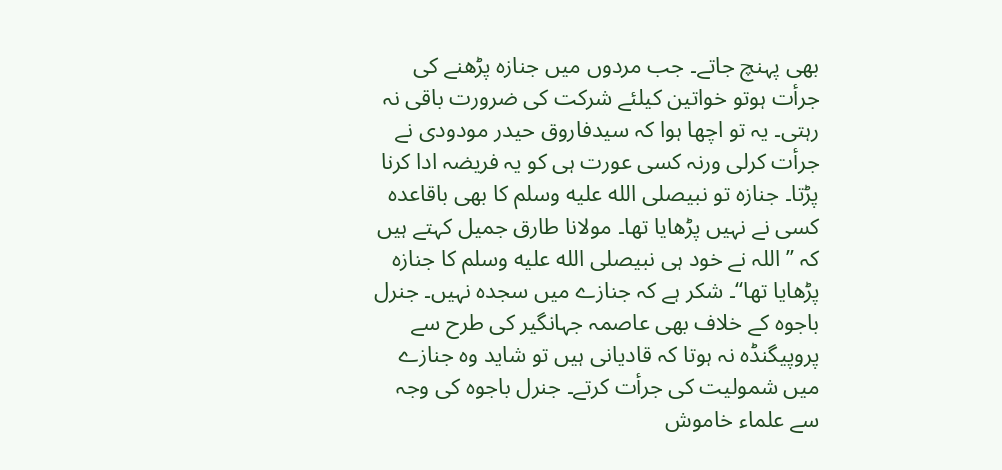بھی پہنچ جاتے۔ جب مردوں میں جنازہ پڑھنے کی جرأت ہوتو خواتین کیلئے شرکت کی ضرورت باقی نہ رہتی۔ یہ تو اچھا ہوا کہ سیدفاروق حیدر مودودی نے جرأت کرلی ورنہ کسی عورت ہی کو یہ فریضہ ادا کرنا پڑتا۔ جنازہ تو نبیصلى الله عليه وسلم کا بھی باقاعدہ کسی نے نہیں پڑھایا تھا۔ مولانا طارق جمیل کہتے ہیں کہ ’’ اللہ نے خود ہی نبیصلى الله عليه وسلم کا جنازہ پڑھایا تھا‘‘۔ شکر ہے کہ جنازے میں سجدہ نہیں۔ جنرل باجوہ کے خلاف بھی عاصمہ جہانگیر کی طرح سے پروپیگنڈہ نہ ہوتا کہ قادیانی ہیں تو شاید وہ جنازے میں شمولیت کی جرأت کرتے۔ جنرل باجوہ کی وجہ سے علماء خاموش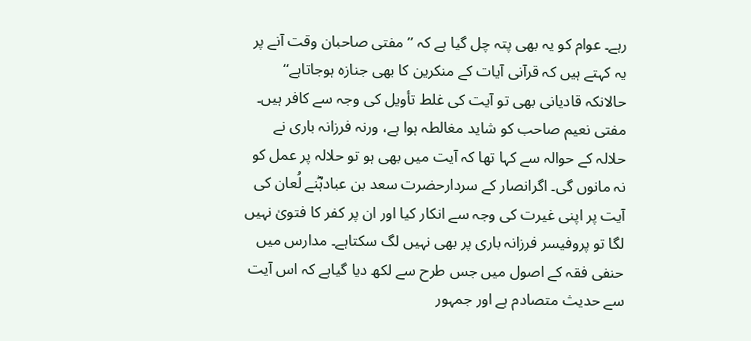رہے۔ عوام کو یہ بھی پتہ چل گیا ہے کہ ’’ مفتی صاحبان وقت آنے پر یہ کہتے ہیں کہ قرآنی آیات کے منکرین کا بھی جنازہ ہوجاتاہے‘‘ حالانکہ قادیانی بھی تو آیت کی غلط تأویل کی وجہ سے کافر ہیں۔ مفتی نعیم صاحب کو شاید مغالطہ ہوا ہے، ورنہ فرزانہ باری نے حلالہ کے حوالہ سے کہا تھا کہ آیت میں بھی ہو تو حلالہ پر عمل کو نہ مانوں گی۔ اگرانصار کے سردارحضرت سعد بن عبادہؓنے لُعان کی آیت پر اپنی غیرت کی وجہ سے انکار کیا اور ان پر کفر کا فتویٰ نہیں لگا تو پروفیسر فرزانہ باری پر بھی نہیں لگ سکتاہے۔ مدارس میں حنفی فقہ کے اصول میں جس طرح سے لکھ دیا گیاہے کہ اس آیت سے حدیث متصادم ہے اور جمہور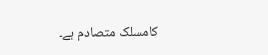کامسلک متصادم ہے۔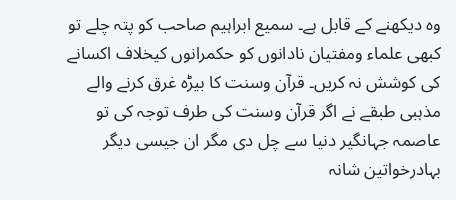وہ دیکھنے کے قابل ہے۔ سمیع ابراہیم صاحب کو پتہ چلے تو کبھی علماء ومفتیان نادانوں کو حکمرانوں کیخلاف اکسانے کی کوشش نہ کریں۔ قرآن وسنت کا بیڑہ غرق کرنے والے مذہبی طبقے نے اگر قرآن وسنت کی طرف توجہ کی تو عاصمہ جہانگیر دنیا سے چل دی مگر ان جیسی دیگر بہادرخواتین شانہ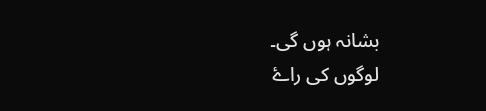بشانہ ہوں گی۔
لوگوں کی راۓ